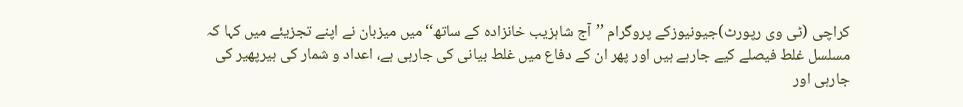کراچی (ٹی وی رپورٹ)جیونیوزکے پروگرام ’’آج شاہزیب خانزادہ کے ساتھ‘‘میں میزبان نے اپنے تجزیئے میں کہا کہ مسلسل غلط فیصلے کیے جارہے ہیں اور پھر ان کے دفاع میں غلط بیانی کی جارہی ہے، اعداد و شمار کی ہیرپھیر کی جارہی اور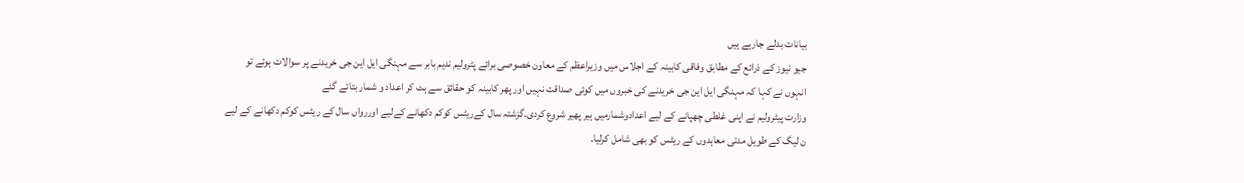بیانات بدلے جارہے ہیں
جیو نیوز کے ذرائع کے مطابق وفاقی کابینہ کے اجلاس میں وزیراعظم کے معاون خصوصی برائے پٹرولیم ندیم بابر سے مہنگی ایل این جی خریدنے پر سوالات ہوئے تو انہوں نے کہا کہ مہنگی ایل این جی خریدنے کی خبروں میں کوئی صداقت نہیں اور پھر کابینہ کو حقائق سے ہٹ کر اعداد و شمار بتائے گئے
وزارت پیٹرولیم نے اپنی غلطی چھپانے کے لیے اعدادوشمارمیں ہیر پھیر شروع کردی۔گزشتہ سال کےریٹس کوکم دکھانے کےلیے اوررواں سال کے ریٹس کوکم دکھانے کے لیے ن لیگ کے طویل مدتی معاہدوں کے ریٹس کو بھی شامل کرلیا۔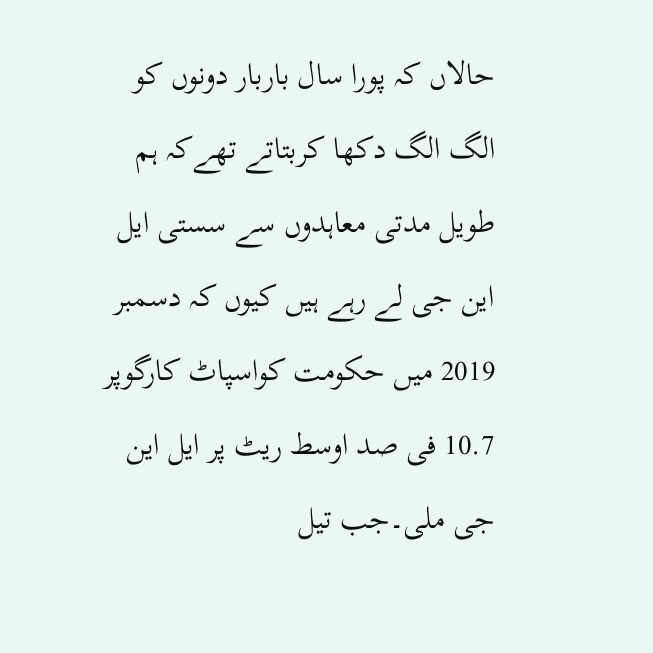حالاں کہ پورا سال باربار دونوں کو الگ الگ دکھا کربتاتے تھےکہ ہم طویل مدتی معاہدوں سے سستی ایل این جی لے رہے ہیں کیوں کہ دسمبر 2019 میں حکومت کواسپاٹ کارگوپر 10.7 فی صد اوسط ریٹ پر ایل این جی ملی۔جب تیل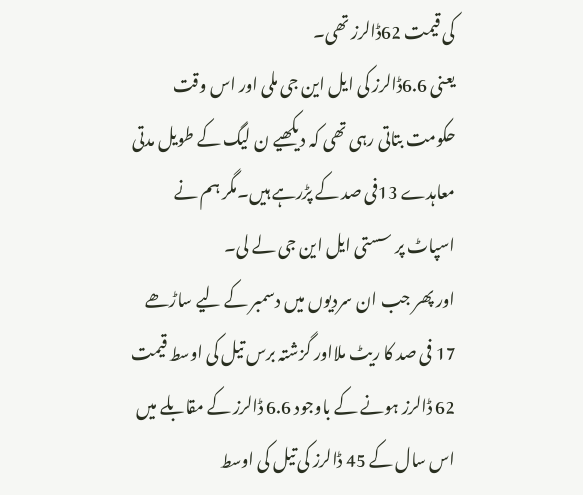کی قیمت 62ڈالرز تھی۔
یعنی 6.6ڈالرز کی ایل این جی ملی اور اس وقت حکومت بتاتی رہی تھی کہ دیکھیے ن لیگ کے طویل مدتی معاہدے 13فی صد کے پڑرہے ہیں۔مگر ہم نے اسپاٹ پر سستی ایل این جی لے لی۔
اور پھر جب ان سردیوں میں دسمبر کے لیے ساڑھے 17 فی صد کا ریٹ ملااور گزشتہ برس تیل کی اوسط قیمت 62 ڈالرز ہونے کے باوجود 6.6 ڈالرز کے مقابلے میں اس سال کے 45 ڈالرز کی تیل کی اوسط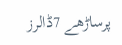پرساڑھے 7ڈالرز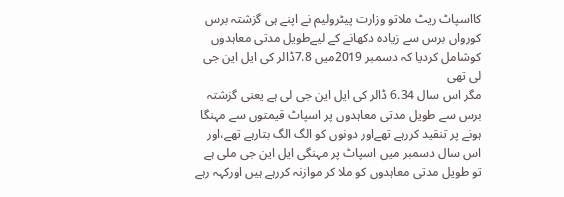کااسپاٹ ریٹ ملاتو وزارت پیٹرولیم نے اپنے ہی گزشتہ برس کورواں برس سے زیادہ دکھانے کے لیےطویل مدتی معاہدوں کوشامل کردیا کہ دسمبر 2019میں 7.8ڈالر کی ایل این جی لی تھی
مگر اس سال 6.34 ڈالر کی ایل این جی لی ہے یعنی گزشتہ برس سے طویل مدتی معاہدوں پر اسپاٹ قیمتوں سے مہنگا ہونے پر تنقید کررہے تھےاور دونوں کو الگ الگ بتارہے تھے،اور اس سال دسمبر میں اسپاٹ پر مہنگی ایل این جی ملی ہے تو طویل مدتی معاہدوں کو ملا کر موازنہ کررہے ہیں اورکہہ رہے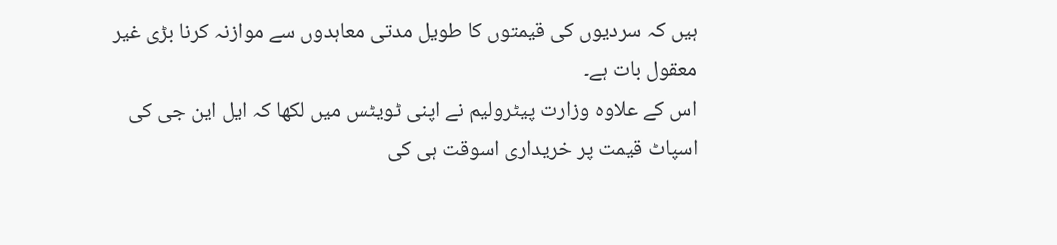ہیں کہ سردیوں کی قیمتوں کا طویل مدتی معاہدوں سے موازنہ کرنا بڑی غیر معقول بات ہے۔
اس کے علاوہ وزارت پیٹرولیم نے اپنی ٹویٹس میں لکھا کہ ایل این جی کی اسپاٹ قیمت پر خریداری اسوقت ہی کی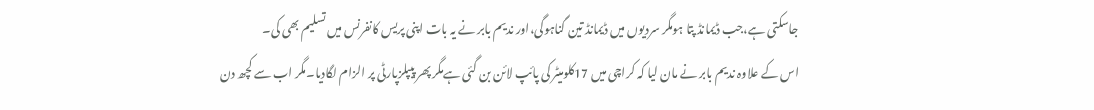جاسکتی ہے،جب ڈیمانڈ پتا ہومگر سردیوں میں ڈیمانڈ تین گناہوگی،اور ندیم بابر نے یہ بات اپنی پریس کانفرنس میں تسلیم بھی کی۔
اس کے علاوہ ندیم بابر نے مان لیا کہ کراچی میں 17کلومیٹر کی پائپ لائن بن گئی ہےمگر پھر پیپلزپارٹی پر الزام لگادیا۔مگر اب سے کچھ دن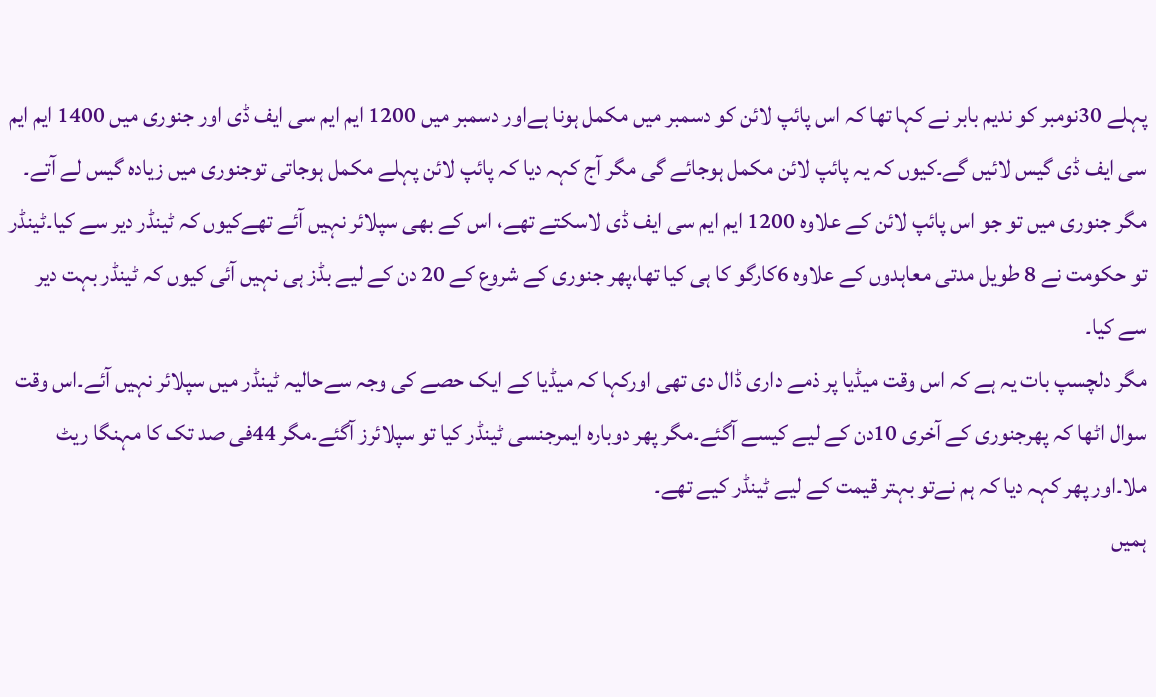پہلے 30نومبر کو ندیم بابر نے کہا تھا کہ اس پائپ لائن کو دسمبر میں مکمل ہونا ہےاور دسمبر میں 1200 ایم ایم سی ایف ڈی اور جنوری میں 1400 ایم ایم سی ایف ڈی گیس لائیں گے۔کیوں کہ یہ پائپ لائن مکمل ہوجائے گی مگر آج کہہ دیا کہ پائپ لائن پہلے مکمل ہوجاتی توجنوری میں زیادہ گیس لے آتے۔
مگر جنوری میں تو جو اس پائپ لائن کے علاوہ 1200 ایم ایم سی ایف ڈی لاسکتے تھے، اس کے بھی سپلائر نہیں آئے تھےکیوں کہ ٹینڈر دیر سے کیا۔ٹینڈر تو حکومت نے 8 طویل مدتی معاہدوں کے علاوہ 6کارگو کا ہی کیا تھا،پھر جنوری کے شروع کے 20 دن کے لیے بڈز ہی نہیں آئی کیوں کہ ٹینڈر بہت دیر سے کیا۔
مگر دلچسپ بات یہ ہے کہ اس وقت میڈیا پر ذمے داری ڈال دی تھی اورکہا کہ میڈیا کے ایک حصے کی وجہ سےحالیہ ٹینڈر میں سپلائر نہیں آئے۔اس وقت سوال اٹھا کہ پھرجنوری کے آخری 10دن کے لیے کیسے آگئے۔مگر پھر دوبارہ ایمرجنسی ٹینڈر کیا تو سپلائرز آگئے۔مگر 44فی صد تک کا مہنگا ریٹ ملا۔اور پھر کہہ دیا کہ ہم نےتو بہتر قیمت کے لیے ٹینڈر کیے تھے۔
ہمیں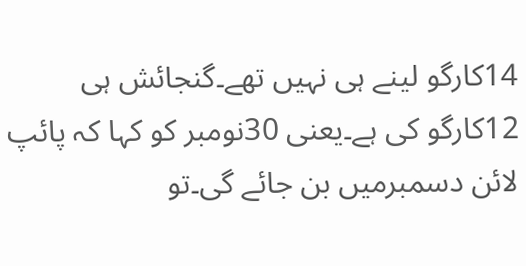14کارگو لینے ہی نہیں تھے۔گنجائش ہی 12کارگو کی ہے۔یعنی 30نومبر کو کہا کہ پائپ لائن دسمبرمیں بن جائے گی۔تو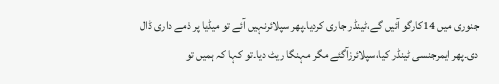جنوری میں 14کارگو آئیں گے،ٹینڈر جاری کردیا۔پھر سپلائرنہیں آئے تو میڈیا پر ذمے داری ڈال دی۔پھر ایمرجنسی ٹینڈر کیا،سپلائرزآگئے مگر مہنگا ریٹ دیا۔تو کہا کہ ہمیں تو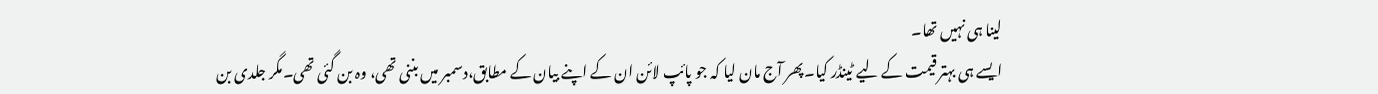لینا ہی نہیں تھا۔
ایسے ہی بہتر قیمت کے لیے ٹینڈر کیا۔پھر آج مان لیا کہ جو پائپ لائن ان کے اپنے بیان کے مطابق،دسمبر میں بننی تھی، وہ بن گئی تھی۔مگر جلدی بن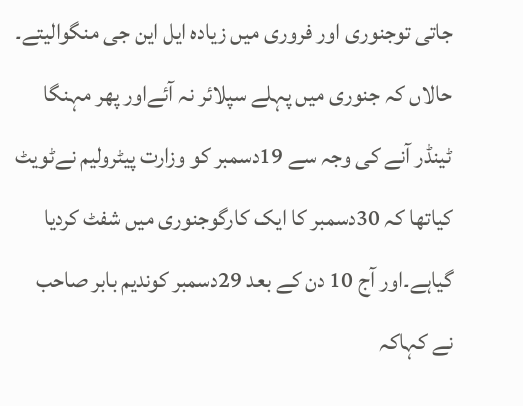جاتی توجنوری اور فروری میں زیادہ ایل این جی منگوالیتے۔
حالاں کہ جنوری میں پہلے سپلائر نہ آئےاور پھر مہنگا ٹینڈر آنے کی وجہ سے 19دسمبر کو وزارت پیٹرولیم نےٹویٹ کیاتھا کہ 30دسمبر کا ایک کارگوجنوری میں شفٹ کردیا گیاہے۔اور آج 10 دن کے بعد 29دسمبر کوندیم بابر صاحب نے کہاکہ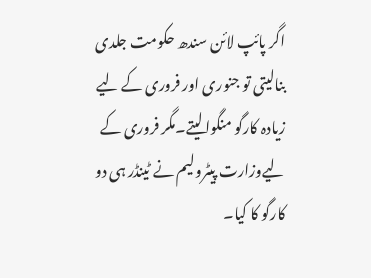اگر پائپ لائن سندھ حکومت جلدی بنالیتی تو جنوری اور فروری کے لیے زیادہ کارگو منگوالیتے۔مگر فروری کے لیےوزارت پیٹرولیم نے ٹینڈر ہی دو کارگو کا کیا۔